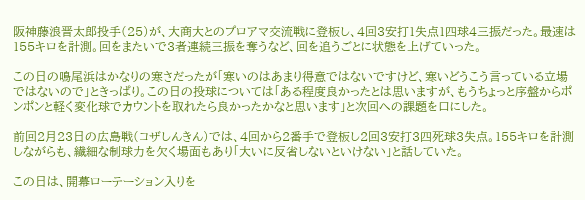阪神藤浪晋太郎投手(25)が、大商大とのプロアマ交流戦に登板し、4回3安打1失点1四球4三振だった。最速は155キロを計測。回をまたいで3者連続三振を奪うなど、回を追うごとに状態を上げていった。

この日の鳴尾浜はかなりの寒さだったが「寒いのはあまり得意ではないですけど、寒いどうこう言っている立場ではないので」ときっぱり。この日の投球については「ある程度良かったとは思いますが、もうちょっと序盤からポンポンと軽く変化球でカウントを取れたら良かったかなと思います」と次回への課題を口にした。

前回2月23日の広島戦(コザしんきん)では、4回から2番手で登板し2回3安打3四死球3失点。155キロを計測しながらも、繊細な制球力を欠く場面もあり「大いに反省しないといけない」と話していた。

この日は、開幕ローテーション入りを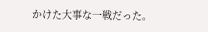かけた大事な一戦だった。